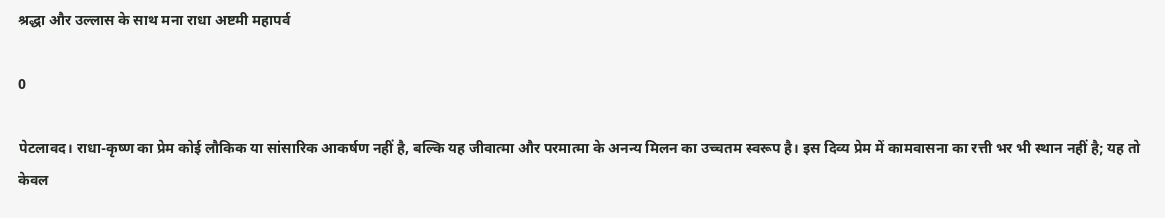श्रद्धा और उल्लास के साथ मना राधा अष्टमी महापर्व

0

पेटलावद। राधा-कृष्ण का प्रेम कोई लौकिक या सांसारिक आकर्षण नहीं है, बल्कि यह जीवात्मा और परमात्मा के अनन्य मिलन का उच्चतम स्वरूप है। इस दिव्य प्रेम में कामवासना का रत्ती भर भी स्थान नहीं है; यह तो केवल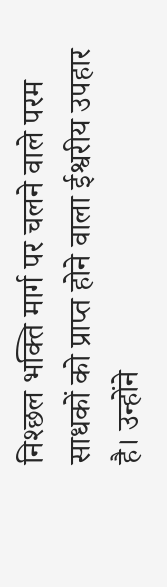निश्छल भक्ति मार्ग पर चलने वाले परम साधकों को प्राप्त होने वाला ईश्वरीय उपहार है। उन्होंने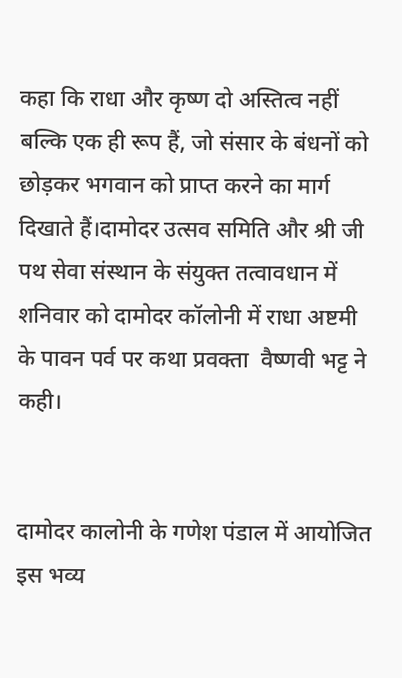कहा कि राधा और कृष्ण दो अस्तित्व नहीं बल्कि एक ही रूप हैं, जो संसार के बंधनों को छोड़कर भगवान को प्राप्त करने का मार्ग दिखाते हैं।दामोदर उत्सव समिति और श्री जी पथ सेवा संस्थान के संयुक्त तत्वावधान में शनिवार को दामोदर कॉलोनी में राधा अष्टमी के पावन पर्व पर कथा प्रवक्ता  वैष्णवी भट्ट ने कही।


दामोदर कालोनी के गणेश पंडाल में आयोजित इस भव्य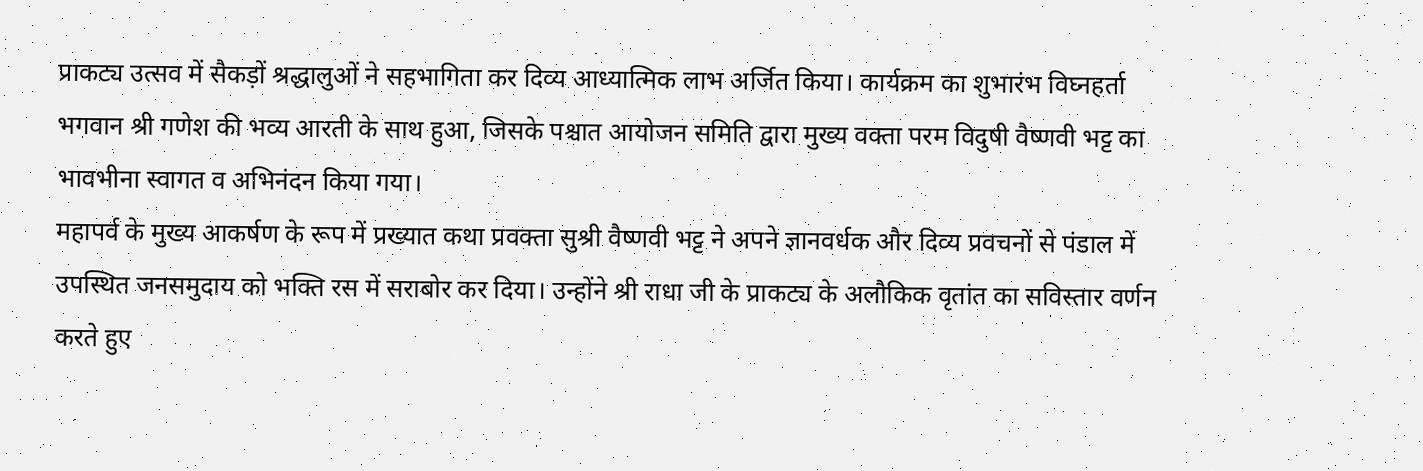प्राकट्य उत्सव में सैकड़ों श्रद्धालुओं ने सहभागिता कर दिव्य आध्यात्मिक लाभ अर्जित किया। कार्यक्रम का शुभारंभ विघ्नहर्ता भगवान श्री गणेश की भव्य आरती के साथ हुआ, जिसके पश्चात आयोजन समिति द्वारा मुख्य वक्ता परम विदुषी वैष्णवी भट्ट का भावभीना स्वागत व अभिनंदन किया गया।
महापर्व के मुख्य आकर्षण के रूप में प्रख्यात कथा प्रवक्ता सुश्री वैष्णवी भट्ट ने अपने ज्ञानवर्धक और दिव्य प्रवचनों से पंडाल में उपस्थित जनसमुदाय को भक्ति रस में सराबोर कर दिया। उन्होंने श्री राधा जी के प्राकट्य के अलौकिक वृतांत का सविस्तार वर्णन करते हुए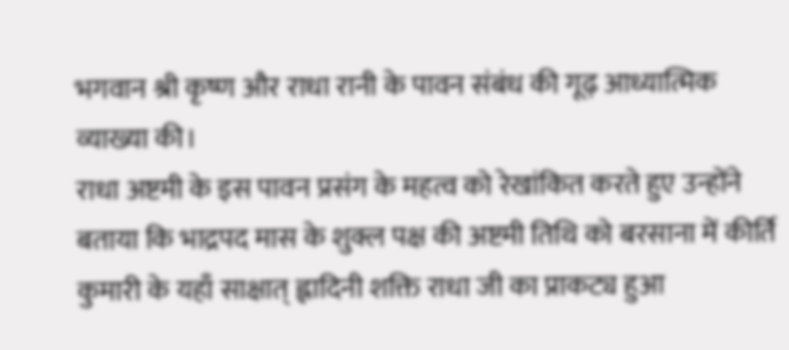भगवान श्री कृष्ण और राधा रानी के पावन संबंध की गूढ़ आध्यात्मिक व्याख्या की।
राधा अष्टमी के इस पावन प्रसंग के महत्व को रेखांकित करते हुए उन्होंने बताया कि भाद्रपद मास के शुक्ल पक्ष की अष्टमी तिथि को बरसाना में कीर्ति कुमारी के यहाँ साक्षात् ह्लादिनी शक्ति राधा जी का प्राकट्य हुआ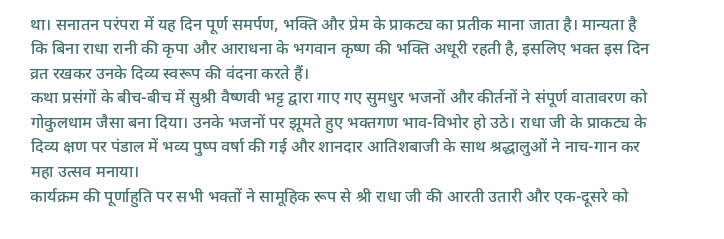था। सनातन परंपरा में यह दिन पूर्ण समर्पण, भक्ति और प्रेम के प्राकट्य का प्रतीक माना जाता है। मान्यता है कि बिना राधा रानी की कृपा और आराधना के भगवान कृष्ण की भक्ति अधूरी रहती है, इसलिए भक्त इस दिन व्रत रखकर उनके दिव्य स्वरूप की वंदना करते हैं।
कथा प्रसंगों के बीच-बीच में सुश्री वैष्णवी भट्ट द्वारा गाए गए सुमधुर भजनों और कीर्तनों ने संपूर्ण वातावरण को गोकुलधाम जैसा बना दिया। उनके भजनों पर झूमते हुए भक्तगण भाव-विभोर हो उठे। राधा जी के प्राकट्य के दिव्य क्षण पर पंडाल में भव्य पुष्प वर्षा की गई और शानदार आतिशबाजी के साथ श्रद्धालुओं ने नाच-गान कर महा उत्सव मनाया।
कार्यक्रम की पूर्णाहुति पर सभी भक्तों ने सामूहिक रूप से श्री राधा जी की आरती उतारी और एक-दूसरे को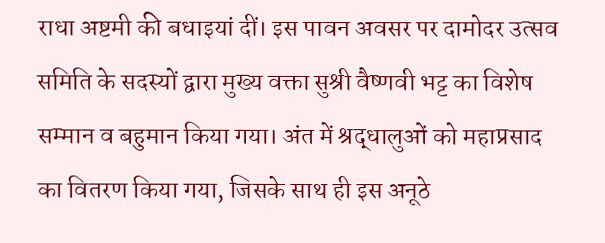राधा अष्टमी की बधाइयां दीं। इस पावन अवसर पर दामोदर उत्सव समिति के सदस्यों द्वारा मुख्य वक्ता सुश्री वैष्णवी भट्ट का विशेष सम्मान व बहुमान किया गया। अंत में श्रद्धालुओं को महाप्रसाद का वितरण किया गया, जिसके साथ ही इस अनूठे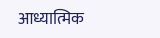आध्यात्मिक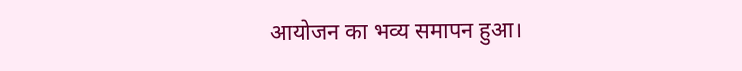आयोजन का भव्य समापन हुआ।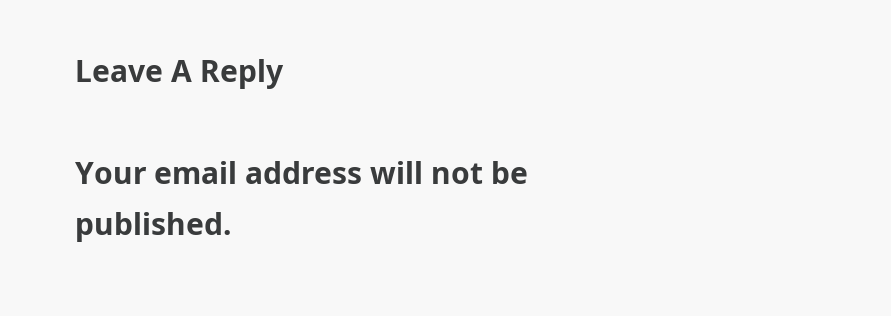Leave A Reply

Your email address will not be published.